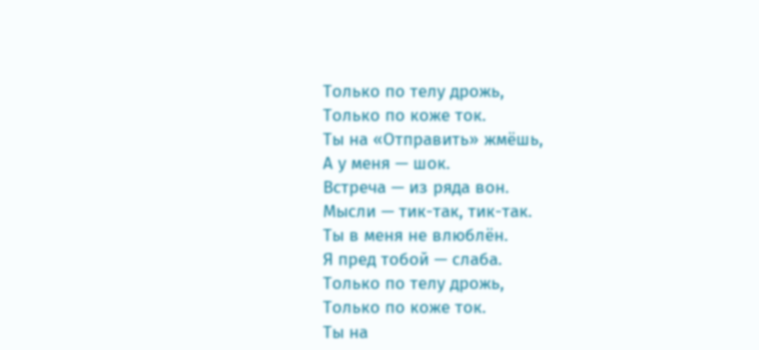Только по телу дрожь,
Только по коже ток.
Ты на «Отправить» жмёшь,
А у меня — шок.
Встреча — из ряда вон.
Мысли — тик-так, тик-так.
Ты в меня не влюблён.
Я пред тобой — слаба.
Только по телу дрожь,
Только по коже ток.
Ты на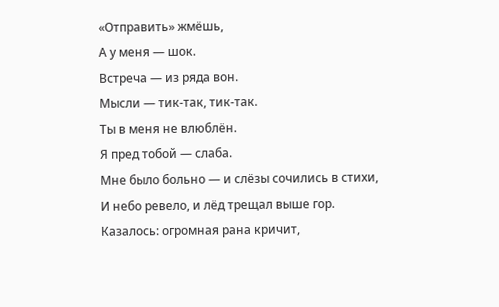«Отправить» жмёшь,
А у меня — шок.
Встреча — из ряда вон.
Мысли — тик-так, тик-так.
Ты в меня не влюблён.
Я пред тобой — слаба.
Мне было больно — и слёзы сочились в стихи,
И небо ревело, и лёд трещал выше гор.
Казалось: огромная рана кричит,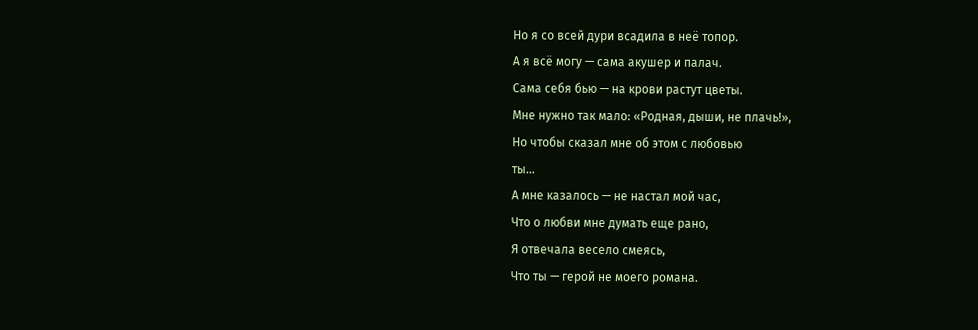Но я со всей дури всадила в неё топор.
А я всё могу — сама акушер и палач.
Сама себя бью — на крови растут цветы.
Мне нужно так мало: «Родная, дыши, не плачь!»,
Но чтобы сказал мне об этом с любовью
ты...
А мне казалось — не настал мой час,
Что о любви мне думать еще рано,
Я отвечала весело смеясь,
Что ты — герой не моего романа.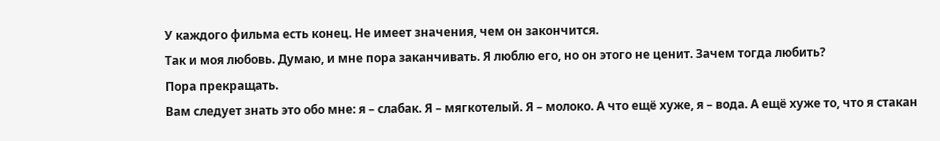У каждого фильма есть конец. Не имеет значения, чем он закончится.
Так и моя любовь. Думаю, и мне пора заканчивать. Я люблю его, но он этого не ценит. Зачем тогда любить?
Пора прекращать.
Вам следует знать это обо мне: я – слабак. Я – мягкотелый. Я – молоко. А что ещё хуже, я – вода. А ещё хуже то, что я стакан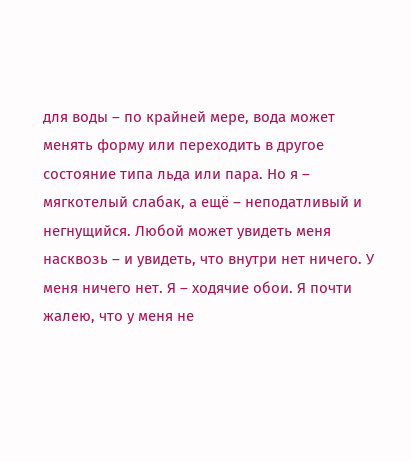для воды – по крайней мере, вода может менять форму или переходить в другое состояние типа льда или пара. Но я – мягкотелый слабак, а ещё – неподатливый и негнущийся. Любой может увидеть меня насквозь – и увидеть, что внутри нет ничего. У меня ничего нет. Я – ходячие обои. Я почти жалею, что у меня не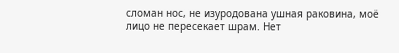сломан нос, не изуродована ушная раковина, моё лицо не пересекает шрам. Нет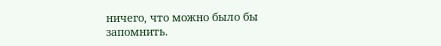ничего, что можно было бы запомнить.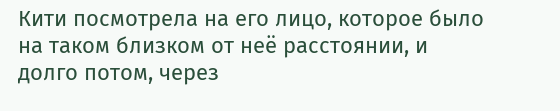Кити посмотрела на его лицо, которое было на таком близком от неё расстоянии, и долго потом, через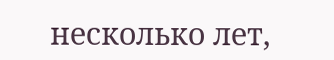несколько лет,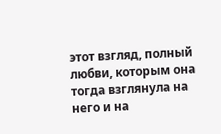этот взгляд, полный любви, которым она тогда взглянула на него и на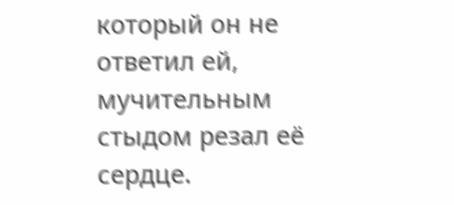который он не ответил ей, мучительным стыдом резал её сердце.